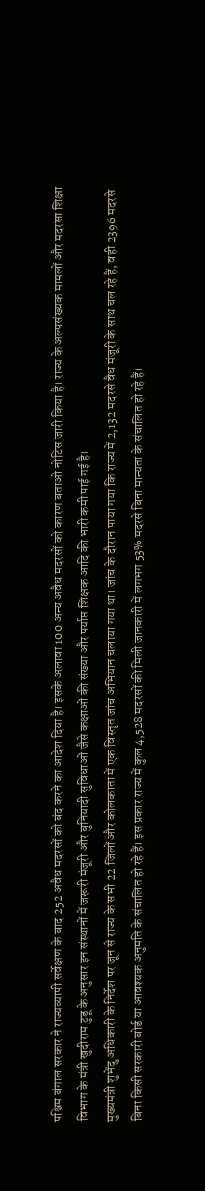पश्चिम बंगाल सरकार ने राज्यव्यापी सर्वेक्षण के बाद 252 अवैध मदरसों को बंद करने का आदेश दिया है। इसके अलावा 100 अन्य अवैध मदरसों को कारण बताओ नोटिस जारी किया है। राज्य के अल्पसंख्यक मामलों और मदरसा शिक्षा विभाग के मंत्री खुदीराम टुडू के अनुसार इन संस्थानों में जरूरी मंजूरी और बुनियादी सुविधाओं जैसे कक्षाओं की संख्या और पर्याप्त शिक्षक आदि की भारी कमी पाई गई है।
मुख्यमंत्री शुभेंदु अधिकारी के निर्देश पर जून से राज्य के सभी 22 जिलों और कोलकाता में एक विस्तृत जांच अभियान चलाया गया था। जांच के दौरान पाया गया कि राज्य में 2,132 मदरसे वैध मंजूरी के साथ चल रहे हैं, वही 2396 मदरसे बिना किसी सरकारी बोर्ड या आवश्यक अनुमति के संचालित हो रहे हैं। इस प्रकार राज्य में कुल 4,528 मदरसों की मिली जानकारी में लगभग 53% मदरसे बिना मान्यता के संचालित हो रहे हैं।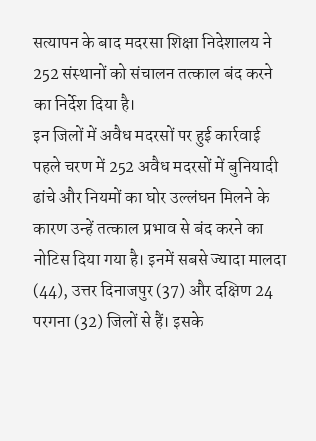सत्यापन के बाद मदरसा शिक्षा निदेशालय ने 252 संस्थानों को संचालन तत्काल बंद करने का निर्देश दिया है।
इन जिलों में अवैध मदरसों पर हुई कार्रवाई
पहले चरण में 252 अवैध मदरसों में बुनियादी ढांचे और नियमों का घोर उल्लंघन मिलने के कारण उन्हें तत्काल प्रभाव से बंद करने का नोटिस दिया गया है। इनमें सबसे ज्यादा मालदा (44), उत्तर दिनाजपुर (37) और दक्षिण 24 परगना (32) जिलों से हैं। इसके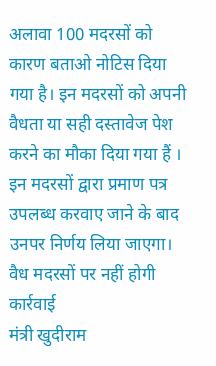अलावा 100 मदरसों को कारण बताओ नोटिस दिया गया है। इन मदरसों को अपनी वैधता या सही दस्तावेज पेश करने का मौका दिया गया हैं । इन मदरसों द्वारा प्रमाण पत्र उपलब्ध करवाए जाने के बाद उनपर निर्णय लिया जाएगा।
वैध मदरसों पर नहीं होगी कार्रवाई
मंत्री खुदीराम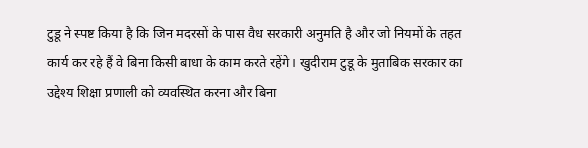टुडू ने स्पष्ट किया है कि जिन मदरसों के पास वैध सरकारी अनुमति है और जो नियमों के तहत कार्य कर रहे हैं वे बिना किसी बाधा के काम करते रहेंगे। खुदीराम टुडू के मुताबिक सरकार का उद्देश्य शिक्षा प्रणाली को व्यवस्थित करना और बिना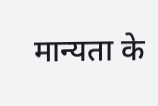मान्यता के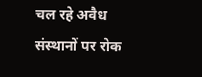चल रहे अवैध संस्थानों पर रोक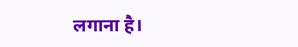लगाना है।